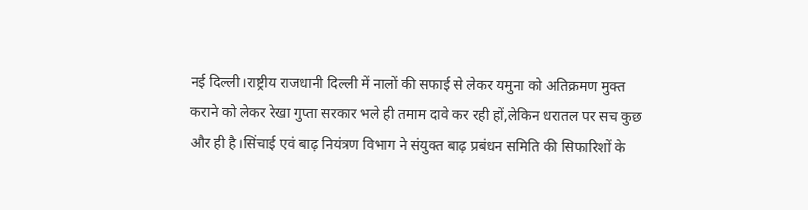नई दिल्ली।राष्ट्रीय राजधानी दिल्ली में नालों की सफाई से लेकर यमुना को अतिक्रमण मुक्त कराने को लेकर रेखा गुप्ता सरकार भले ही तमाम दावे कर रही हों,लेकिन धरातल पर सच कुछ और ही है।सिंचाई एवं बाढ़ नियंत्रण विभाग ने संयुक्त बाढ़ प्रबंधन समिति की सिफारिशों के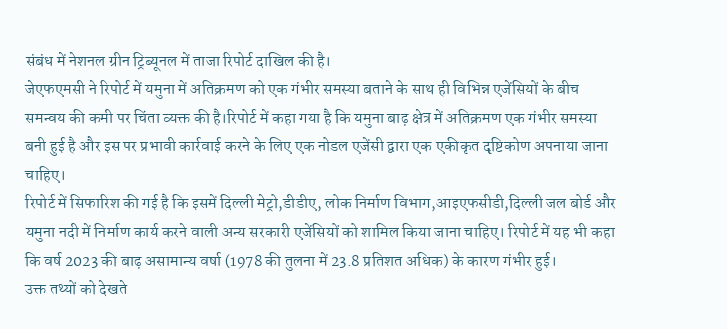संबंध में नेशनल ग्रीन ट्रिब्यूनल में ताजा रिपोर्ट दाखिल की है।
जेएफएमसी ने रिपोर्ट में यमुना में अतिक्रमण को एक गंभीर समस्या बताने के साथ ही विभिन्न एजेंसियों के बीच समन्वय की कमी पर चिंता व्यक्त की है।रिपोर्ट में कहा गया है कि यमुना बाढ़ क्षेत्र में अतिक्रमण एक गंभीर समस्या बनी हुई है और इस पर प्रभावी कार्रवाई करने के लिए एक नोडल एजेंसी द्वारा एक एकीकृत दृष्टिकोण अपनाया जाना चाहिए।
रिपोर्ट में सिफारिश की गई है कि इसमें दिल्ली मेट्रो,डीडीए, लोक निर्माण विभाग,आइएफसीडी,दिल्ली जल बोर्ड और यमुना नदी में निर्माण कार्य करने वाली अन्य सरकारी एजेंसियों को शामिल किया जाना चाहिए। रिपोर्ट में यह भी कहा कि वर्ष 2023 की बाढ़ असामान्य वर्षा (1978 की तुलना में 23.8 प्रतिशत अधिक) के कारण गंभीर हुई।
उक्त तथ्यों को देखते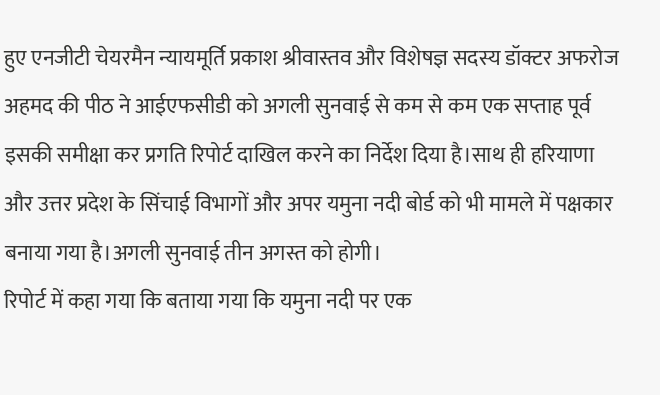हुए एनजीटी चेयरमैन न्यायमूर्ति प्रकाश श्रीवास्तव और विशेषज्ञ सदस्य डॉक्टर अफरोज अहमद की पीठ ने आईएफसीडी को अगली सुनवाई से कम से कम एक सप्ताह पूर्व इसकी समीक्षा कर प्रगति रिपोर्ट दाखिल करने का निर्देश दिया है।साथ ही हरियाणा और उत्तर प्रदेश के सिंचाई विभागों और अपर यमुना नदी बोर्ड को भी मामले में पक्षकार बनाया गया है।अगली सुनवाई तीन अगस्त को होगी।
रिपोर्ट में कहा गया कि बताया गया कि यमुना नदी पर एक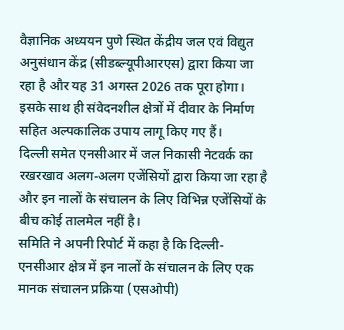वैज्ञानिक अध्ययन पुणे स्थित केंद्रीय जल एवं विद्युत अनुसंधान केंद्र (सीडब्ल्यूपीआरएस) द्वारा किया जा रहा है और यह 31 अगस्त 2026 तक पूरा होगा। इसके साथ ही संवेदनशील क्षेत्रों में दीवार के निर्माण सहित अल्पकालिक उपाय लागू किए गए हैं।
दिल्ली समेत एनसीआर में जल निकासी नेटवर्क का रखरखाव अलग-अलग एजेंसियों द्वारा किया जा रहा है और इन नालों के संचालन के लिए विभिन्न एजेंसियों के बीच कोई तालमेल नहीं है।
समिति ने अपनी रिपोर्ट में कहा है कि दिल्ली-एनसीआर क्षेत्र में इन नालों के संचालन के लिए एक मानक संचालन प्रक्रिया (एसओपी)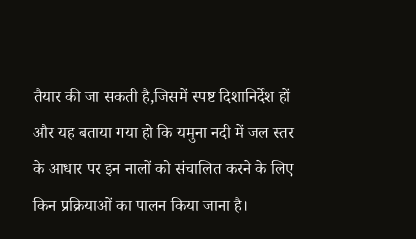तैयार की जा सकती है,जिसमें स्पष्ट दिशानिर्देश हों और यह बताया गया हो कि यमुना नदी में जल स्तर के आधार पर इन नालों को संचालित करने के लिए किन प्रक्रियाओं का पालन किया जाना है।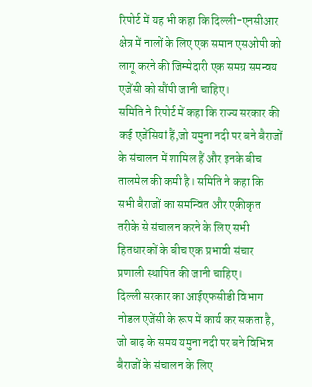रिपोर्ट में यह भी कहा कि दिल्ली-एनसीआर क्षेत्र में नालों के लिए एक समान एसओपी को लागू करने की जिम्मेदारी एक समग्र समन्वय एजेंसी को सौंपी जानी चाहिए।
समिति ने रिपोर्ट में कहा कि राज्य सरकार की कई एजेंसियां हैं,जो यमुना नदी पर बने बैराजों के संचालन में शामिल हैं और इनके बीच तालमेल की कमी है। समिति ने कहा कि सभी बैराजों का समन्वित और एकीकृत तरीके से संचालन करने के लिए सभी हितधारकों के बीच एक प्रभावी संचार प्रणाली स्थापित की जानी चाहिए।
दिल्ली सरकार का आईएफसीडी विभाग नोडल एजेंसी के रूप में कार्य कर सकता है, जो बाढ़ के समय यमुना नदी पर बने विभिन्न बैराजों के संचालन के लिए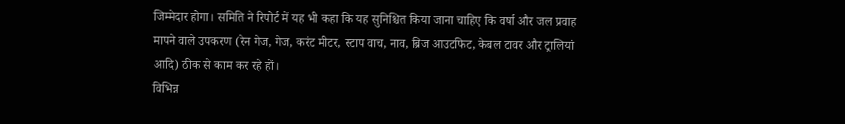जिम्मेदार होगा। समिति ने रिपोर्ट में यह भी कहा कि यह सुनिश्चित किया जाना चाहिए कि वर्षा और जल प्रवाह मापने वाले उपकरण (रेन गेज, गेज, करंट मीटर, स्टाप वाच, नाव, ब्रिज आउटफिट, केबल टावर और ट्रालियां आदि) ठीक से काम कर रहे हों।
विभिन्न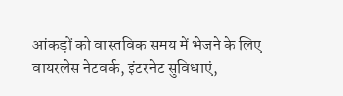आंकड़ों को वास्तविक समय में भेजने के लिए वायरलेस नेटवर्क, इंटरनेट सुविधाएं,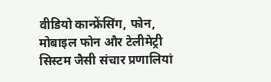वीडियो कान्फ्रेंसिंग, फोन, मोबाइल फोन और टेलीमेट्री सिस्टम जैसी संचार प्रणालियां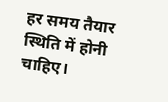हर समय तैयार स्थिति में होनी चाहिए।